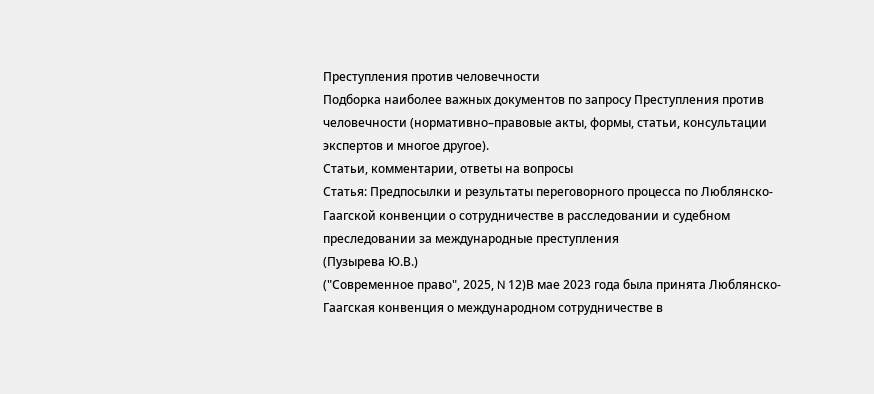Преступления против человечности
Подборка наиболее важных документов по запросу Преступления против человечности (нормативно–правовые акты, формы, статьи, консультации экспертов и многое другое).
Статьи, комментарии, ответы на вопросы
Статья: Предпосылки и результаты переговорного процесса по Люблянско-Гаагской конвенции о сотрудничестве в расследовании и судебном преследовании за международные преступления
(Пузырева Ю.В.)
("Современное право", 2025, N 12)В мае 2023 года была принята Люблянско-Гаагская конвенция о международном сотрудничестве в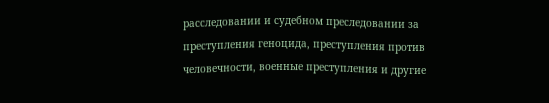расследовании и судебном преследовании за преступления геноцида, преступления против человечности, военные преступления и другие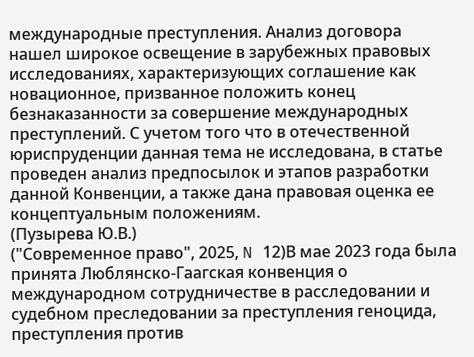международные преступления. Анализ договора нашел широкое освещение в зарубежных правовых исследованиях, характеризующих соглашение как новационное, призванное положить конец безнаказанности за совершение международных преступлений. С учетом того что в отечественной юриспруденции данная тема не исследована, в статье проведен анализ предпосылок и этапов разработки данной Конвенции, а также дана правовая оценка ее концептуальным положениям.
(Пузырева Ю.В.)
("Современное право", 2025, N 12)В мае 2023 года была принята Люблянско-Гаагская конвенция о международном сотрудничестве в расследовании и судебном преследовании за преступления геноцида, преступления против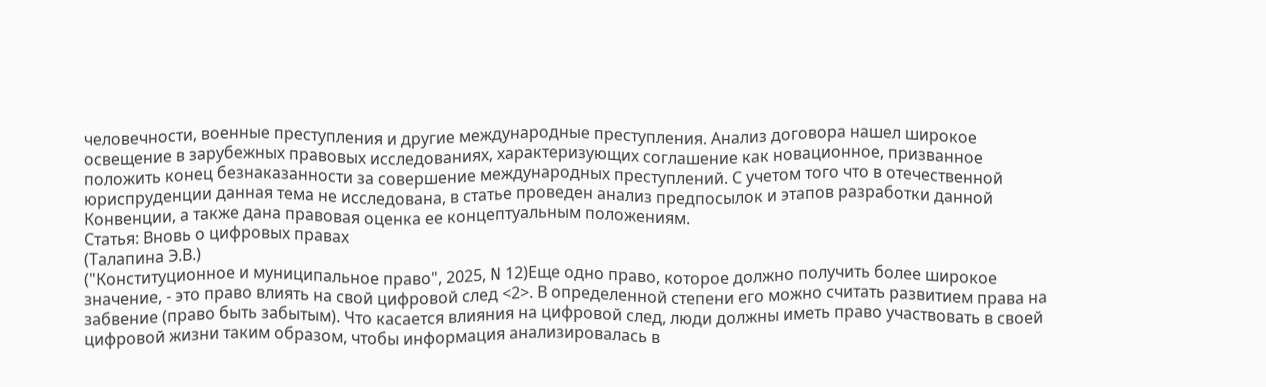человечности, военные преступления и другие международные преступления. Анализ договора нашел широкое освещение в зарубежных правовых исследованиях, характеризующих соглашение как новационное, призванное положить конец безнаказанности за совершение международных преступлений. С учетом того что в отечественной юриспруденции данная тема не исследована, в статье проведен анализ предпосылок и этапов разработки данной Конвенции, а также дана правовая оценка ее концептуальным положениям.
Статья: Вновь о цифровых правах
(Талапина Э.В.)
("Конституционное и муниципальное право", 2025, N 12)Еще одно право, которое должно получить более широкое значение, - это право влиять на свой цифровой след <2>. В определенной степени его можно считать развитием права на забвение (право быть забытым). Что касается влияния на цифровой след, люди должны иметь право участвовать в своей цифровой жизни таким образом, чтобы информация анализировалась в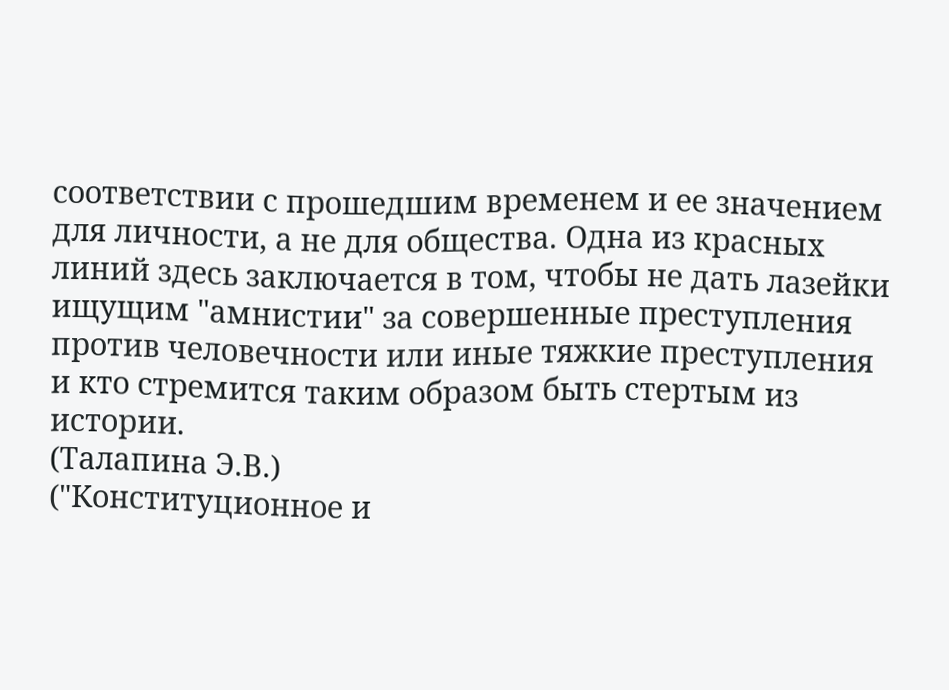соответствии с прошедшим временем и ее значением для личности, а не для общества. Одна из красных линий здесь заключается в том, чтобы не дать лазейки ищущим "амнистии" за совершенные преступления против человечности или иные тяжкие преступления и кто стремится таким образом быть стертым из истории.
(Талапина Э.В.)
("Конституционное и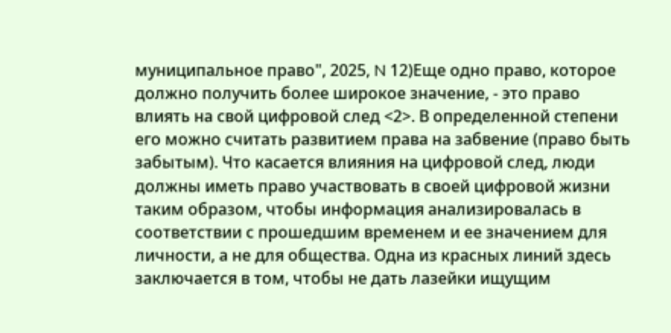муниципальное право", 2025, N 12)Еще одно право, которое должно получить более широкое значение, - это право влиять на свой цифровой след <2>. В определенной степени его можно считать развитием права на забвение (право быть забытым). Что касается влияния на цифровой след, люди должны иметь право участвовать в своей цифровой жизни таким образом, чтобы информация анализировалась в соответствии с прошедшим временем и ее значением для личности, а не для общества. Одна из красных линий здесь заключается в том, чтобы не дать лазейки ищущим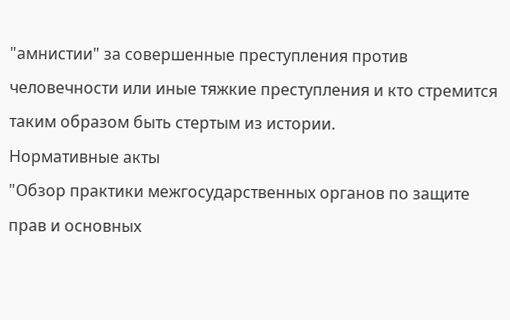"амнистии" за совершенные преступления против человечности или иные тяжкие преступления и кто стремится таким образом быть стертым из истории.
Нормативные акты
"Обзор практики межгосударственных органов по защите прав и основных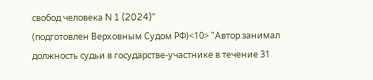свобод человека N 1 (2024)"
(подготовлен Верховным Судом РФ)<10> "Автор занимал должность судьи в государстве-участнике в течение 31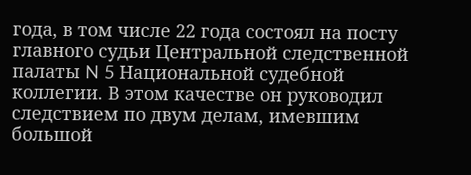года, в том числе 22 года состоял на посту главного судьи Центральной следственной палаты N 5 Национальной судебной коллегии. В этом качестве он руководил следствием по двум делам, имевшим большой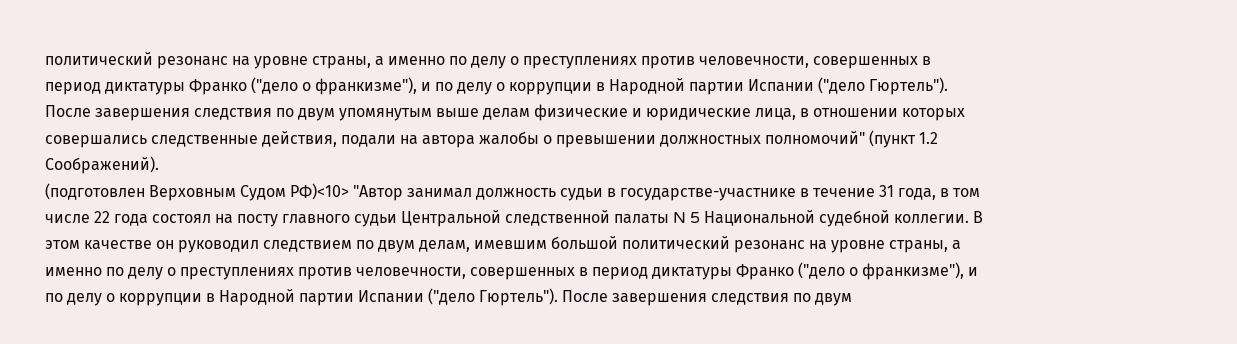политический резонанс на уровне страны, а именно по делу о преступлениях против человечности, совершенных в период диктатуры Франко ("дело о франкизме"), и по делу о коррупции в Народной партии Испании ("дело Гюртель"). После завершения следствия по двум упомянутым выше делам физические и юридические лица, в отношении которых совершались следственные действия, подали на автора жалобы о превышении должностных полномочий" (пункт 1.2 Соображений).
(подготовлен Верховным Судом РФ)<10> "Автор занимал должность судьи в государстве-участнике в течение 31 года, в том числе 22 года состоял на посту главного судьи Центральной следственной палаты N 5 Национальной судебной коллегии. В этом качестве он руководил следствием по двум делам, имевшим большой политический резонанс на уровне страны, а именно по делу о преступлениях против человечности, совершенных в период диктатуры Франко ("дело о франкизме"), и по делу о коррупции в Народной партии Испании ("дело Гюртель"). После завершения следствия по двум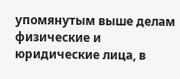упомянутым выше делам физические и юридические лица, в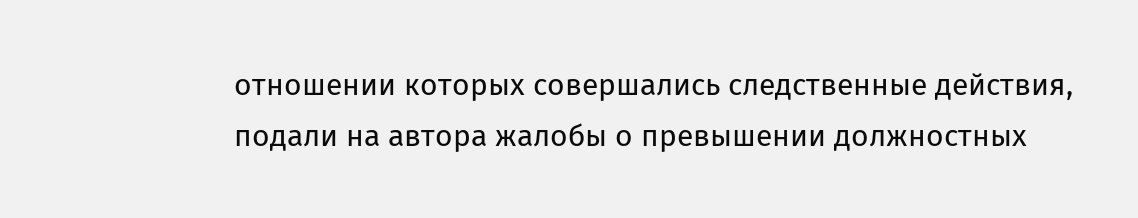отношении которых совершались следственные действия, подали на автора жалобы о превышении должностных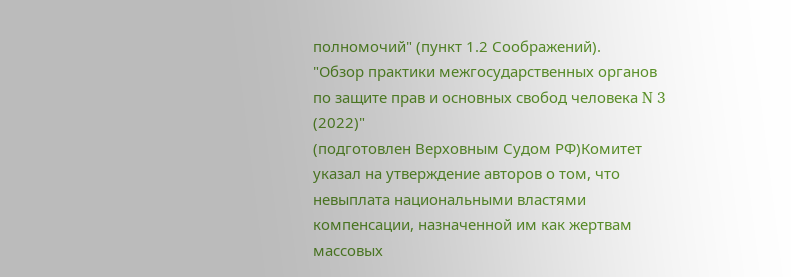полномочий" (пункт 1.2 Соображений).
"Обзор практики межгосударственных органов по защите прав и основных свобод человека N 3 (2022)"
(подготовлен Верховным Судом РФ)Комитет указал на утверждение авторов о том, что невыплата национальными властями компенсации, назначенной им как жертвам массовых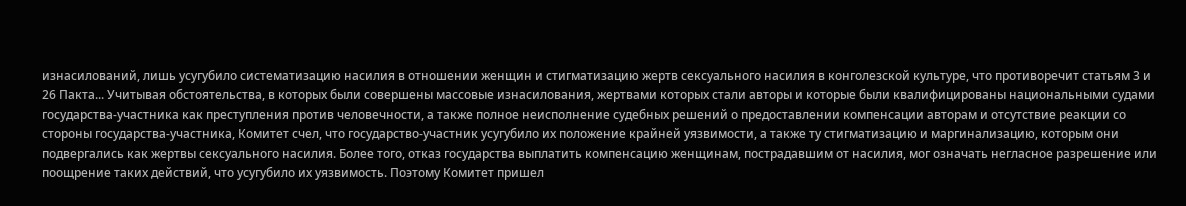изнасилований, лишь усугубило систематизацию насилия в отношении женщин и стигматизацию жертв сексуального насилия в конголезской культуре, что противоречит статьям 3 и 26 Пакта... Учитывая обстоятельства, в которых были совершены массовые изнасилования, жертвами которых стали авторы и которые были квалифицированы национальными судами государства-участника как преступления против человечности, а также полное неисполнение судебных решений о предоставлении компенсации авторам и отсутствие реакции со стороны государства-участника, Комитет счел, что государство-участник усугубило их положение крайней уязвимости, а также ту стигматизацию и маргинализацию, которым они подвергались как жертвы сексуального насилия. Более того, отказ государства выплатить компенсацию женщинам, пострадавшим от насилия, мог означать негласное разрешение или поощрение таких действий, что усугубило их уязвимость. Поэтому Комитет пришел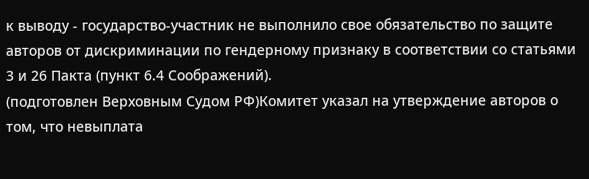к выводу - государство-участник не выполнило свое обязательство по защите авторов от дискриминации по гендерному признаку в соответствии со статьями 3 и 26 Пакта (пункт 6.4 Соображений).
(подготовлен Верховным Судом РФ)Комитет указал на утверждение авторов о том, что невыплата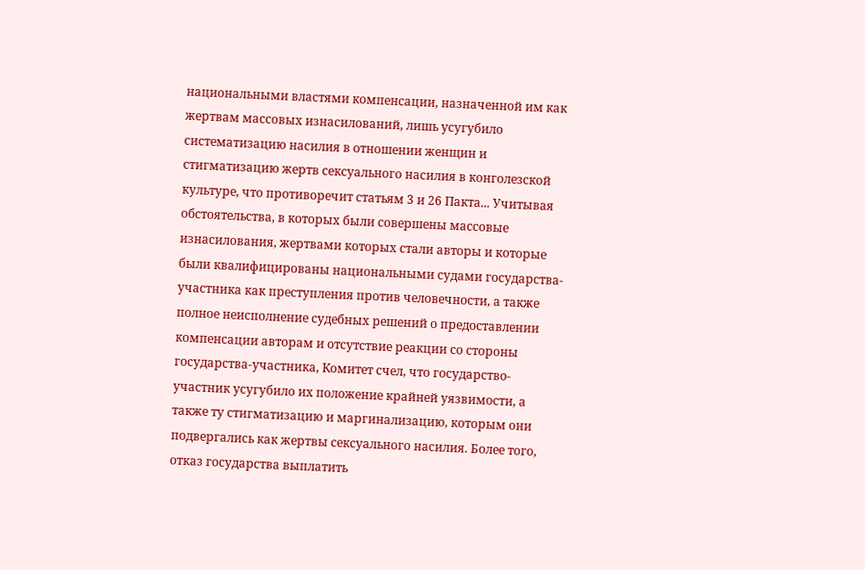национальными властями компенсации, назначенной им как жертвам массовых изнасилований, лишь усугубило систематизацию насилия в отношении женщин и стигматизацию жертв сексуального насилия в конголезской культуре, что противоречит статьям 3 и 26 Пакта... Учитывая обстоятельства, в которых были совершены массовые изнасилования, жертвами которых стали авторы и которые были квалифицированы национальными судами государства-участника как преступления против человечности, а также полное неисполнение судебных решений о предоставлении компенсации авторам и отсутствие реакции со стороны государства-участника, Комитет счел, что государство-участник усугубило их положение крайней уязвимости, а также ту стигматизацию и маргинализацию, которым они подвергались как жертвы сексуального насилия. Более того, отказ государства выплатить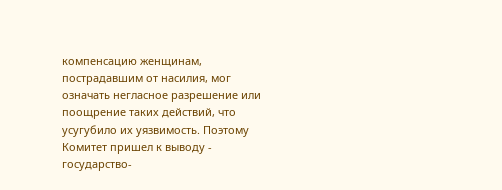компенсацию женщинам, пострадавшим от насилия, мог означать негласное разрешение или поощрение таких действий, что усугубило их уязвимость. Поэтому Комитет пришел к выводу - государство-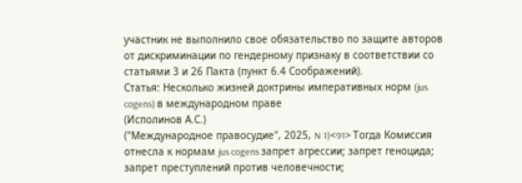участник не выполнило свое обязательство по защите авторов от дискриминации по гендерному признаку в соответствии со статьями 3 и 26 Пакта (пункт 6.4 Соображений).
Статья: Несколько жизней доктрины императивных норм (jus cogens) в международном праве
(Исполинов А.С.)
("Международное правосудие", 2025, N 1)<91> Тогда Комиссия отнесла к нормам jus cogens запрет агрессии; запрет геноцида; запрет преступлений против человечности;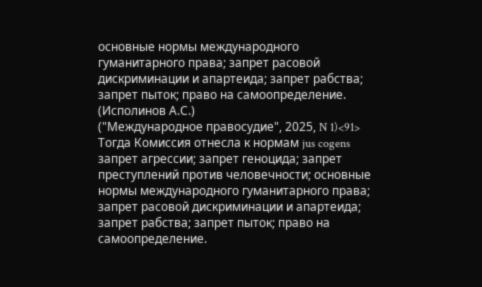основные нормы международного гуманитарного права; запрет расовой дискриминации и апартеида; запрет рабства; запрет пыток; право на самоопределение.
(Исполинов А.С.)
("Международное правосудие", 2025, N 1)<91> Тогда Комиссия отнесла к нормам jus cogens запрет агрессии; запрет геноцида; запрет преступлений против человечности; основные нормы международного гуманитарного права; запрет расовой дискриминации и апартеида; запрет рабства; запрет пыток; право на самоопределение.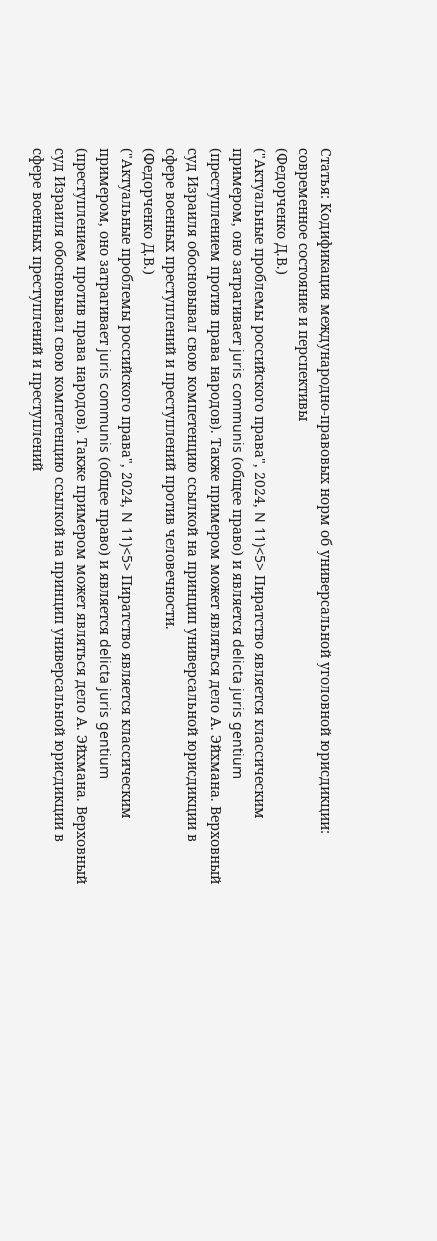Статья: Кодификация международно-правовых норм об универсальной уголовной юрисдикции: современное состояние и перспективы
(Федорченко Д.В.)
("Актуальные проблемы российского права", 2024, N 11)<5> Пиратство является классическим примером, оно затрагивает juris communis (общее право) и является delicta juris gentium (преступлением против права народов). Также примером может являться дело А. Эйхмана. Верховный суд Израиля обосновывал свою компетенцию ссылкой на принцип универсальной юрисдикции в сфере военных преступлений и преступлений против человечности.
(Федорченко Д.В.)
("Актуальные проблемы российского права", 2024, N 11)<5> Пиратство является классическим примером, оно затрагивает juris communis (общее право) и является delicta juris gentium (преступлением против права народов). Также примером может являться дело А. Эйхмана. Верховный суд Израиля обосновывал свою компетенцию ссылкой на принцип универсальной юрисдикции в сфере военных преступлений и преступлений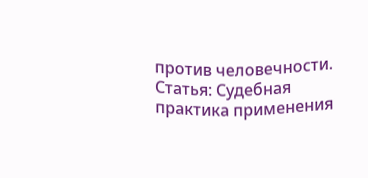против человечности.
Статья: Судебная практика применения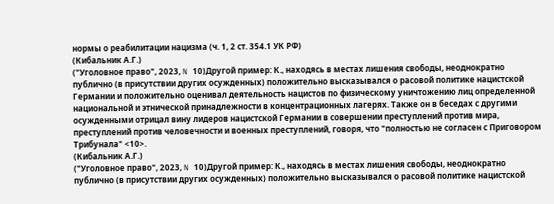нормы о реабилитации нацизма (ч. 1, 2 ст. 354.1 УК РФ)
(Кибальник А.Г.)
("Уголовное право", 2023, N 10)Другой пример: К., находясь в местах лишения свободы, неоднократно публично (в присутствии других осужденных) положительно высказывался о расовой политике нацистской Германии и положительно оценивал деятельность нацистов по физическому уничтожению лиц определенной национальной и этнической принадлежности в концентрационных лагерях. Также он в беседах с другими осужденными отрицал вину лидеров нацистской Германии в совершении преступлений против мира, преступлений против человечности и военных преступлений, говоря, что "полностью не согласен с Приговором Трибунала" <10>.
(Кибальник А.Г.)
("Уголовное право", 2023, N 10)Другой пример: К., находясь в местах лишения свободы, неоднократно публично (в присутствии других осужденных) положительно высказывался о расовой политике нацистской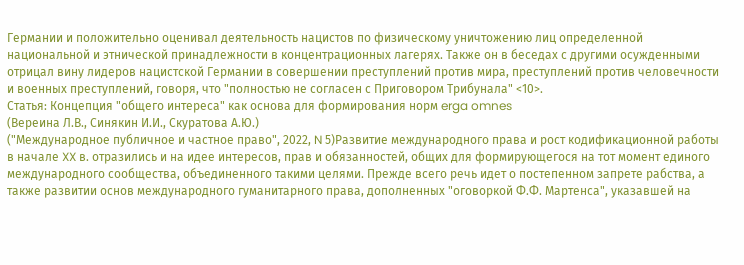Германии и положительно оценивал деятельность нацистов по физическому уничтожению лиц определенной национальной и этнической принадлежности в концентрационных лагерях. Также он в беседах с другими осужденными отрицал вину лидеров нацистской Германии в совершении преступлений против мира, преступлений против человечности и военных преступлений, говоря, что "полностью не согласен с Приговором Трибунала" <10>.
Статья: Концепция "общего интереса" как основа для формирования норм erga omnes
(Вереина Л.В., Синякин И.И., Скуратова А.Ю.)
("Международное публичное и частное право", 2022, N 5)Развитие международного права и рост кодификационной работы в начале XX в. отразились и на идее интересов, прав и обязанностей, общих для формирующегося на тот момент единого международного сообщества, объединенного такими целями. Прежде всего речь идет о постепенном запрете рабства, а также развитии основ международного гуманитарного права, дополненных "оговоркой Ф.Ф. Мартенса", указавшей на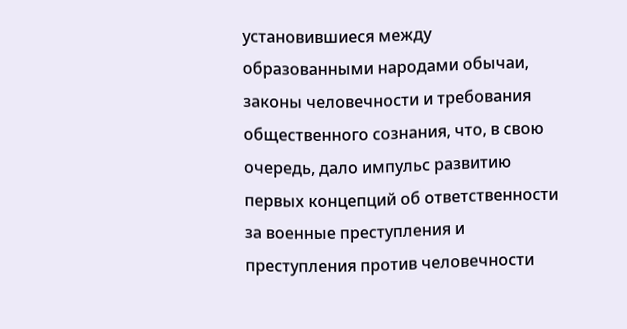установившиеся между образованными народами обычаи, законы человечности и требования общественного сознания, что, в свою очередь, дало импульс развитию первых концепций об ответственности за военные преступления и преступления против человечности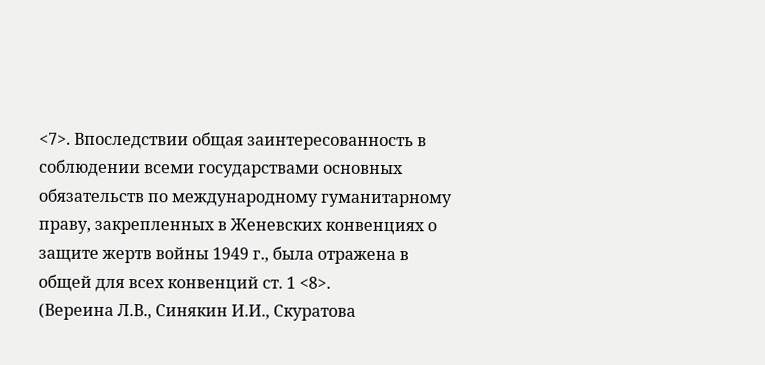<7>. Впоследствии общая заинтересованность в соблюдении всеми государствами основных обязательств по международному гуманитарному праву, закрепленных в Женевских конвенциях о защите жертв войны 1949 г., была отражена в общей для всех конвенций ст. 1 <8>.
(Вереина Л.В., Синякин И.И., Скуратова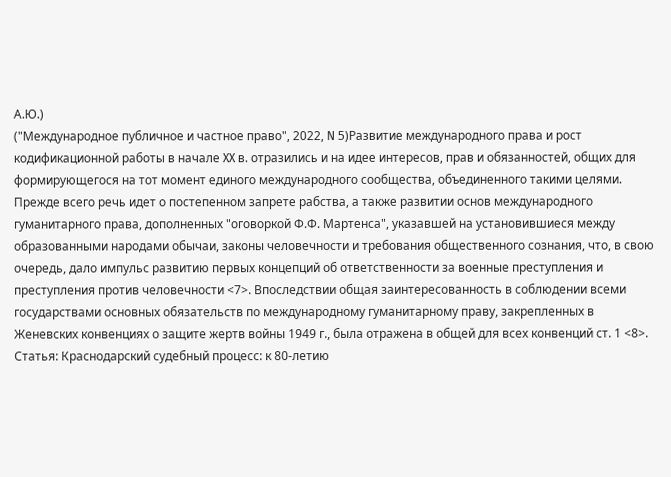А.Ю.)
("Международное публичное и частное право", 2022, N 5)Развитие международного права и рост кодификационной работы в начале XX в. отразились и на идее интересов, прав и обязанностей, общих для формирующегося на тот момент единого международного сообщества, объединенного такими целями. Прежде всего речь идет о постепенном запрете рабства, а также развитии основ международного гуманитарного права, дополненных "оговоркой Ф.Ф. Мартенса", указавшей на установившиеся между образованными народами обычаи, законы человечности и требования общественного сознания, что, в свою очередь, дало импульс развитию первых концепций об ответственности за военные преступления и преступления против человечности <7>. Впоследствии общая заинтересованность в соблюдении всеми государствами основных обязательств по международному гуманитарному праву, закрепленных в Женевских конвенциях о защите жертв войны 1949 г., была отражена в общей для всех конвенций ст. 1 <8>.
Статья: Краснодарский судебный процесс: к 80-летию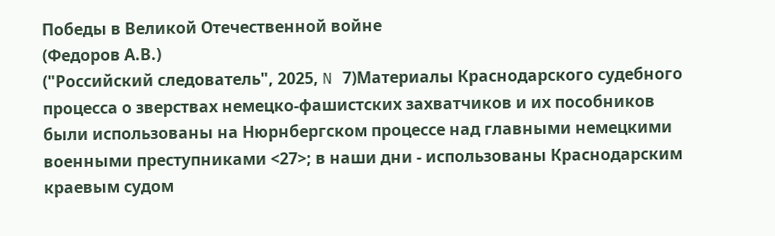Победы в Великой Отечественной войне
(Федоров А.В.)
("Российский следователь", 2025, N 7)Материалы Краснодарского судебного процесса о зверствах немецко-фашистских захватчиков и их пособников были использованы на Нюрнбергском процессе над главными немецкими военными преступниками <27>; в наши дни - использованы Краснодарским краевым судом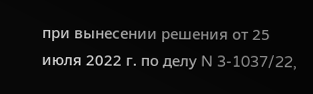при вынесении решения от 25 июля 2022 г. по делу N 3-1037/22,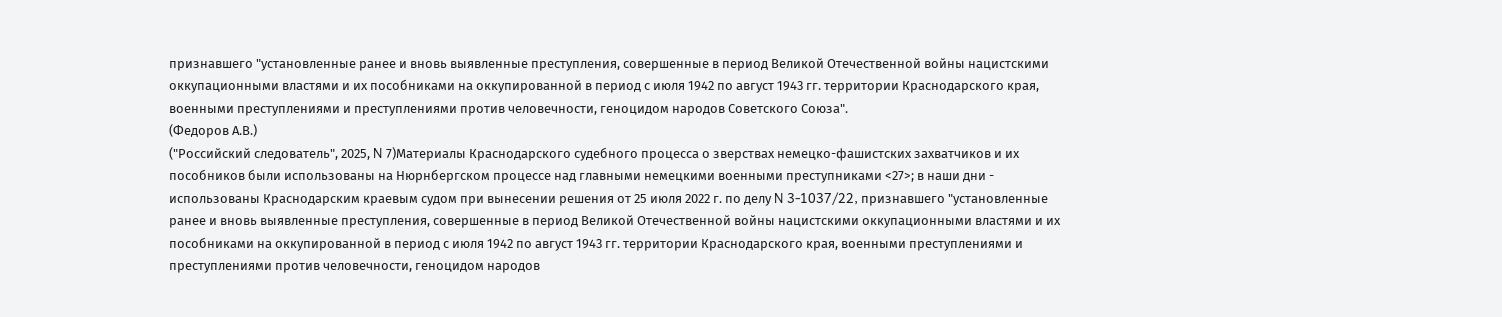признавшего "установленные ранее и вновь выявленные преступления, совершенные в период Великой Отечественной войны нацистскими оккупационными властями и их пособниками на оккупированной в период с июля 1942 по август 1943 гг. территории Краснодарского края, военными преступлениями и преступлениями против человечности, геноцидом народов Советского Союза".
(Федоров А.В.)
("Российский следователь", 2025, N 7)Материалы Краснодарского судебного процесса о зверствах немецко-фашистских захватчиков и их пособников были использованы на Нюрнбергском процессе над главными немецкими военными преступниками <27>; в наши дни - использованы Краснодарским краевым судом при вынесении решения от 25 июля 2022 г. по делу N 3-1037/22, признавшего "установленные ранее и вновь выявленные преступления, совершенные в период Великой Отечественной войны нацистскими оккупационными властями и их пособниками на оккупированной в период с июля 1942 по август 1943 гг. территории Краснодарского края, военными преступлениями и преступлениями против человечности, геноцидом народов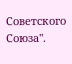Советского Союза".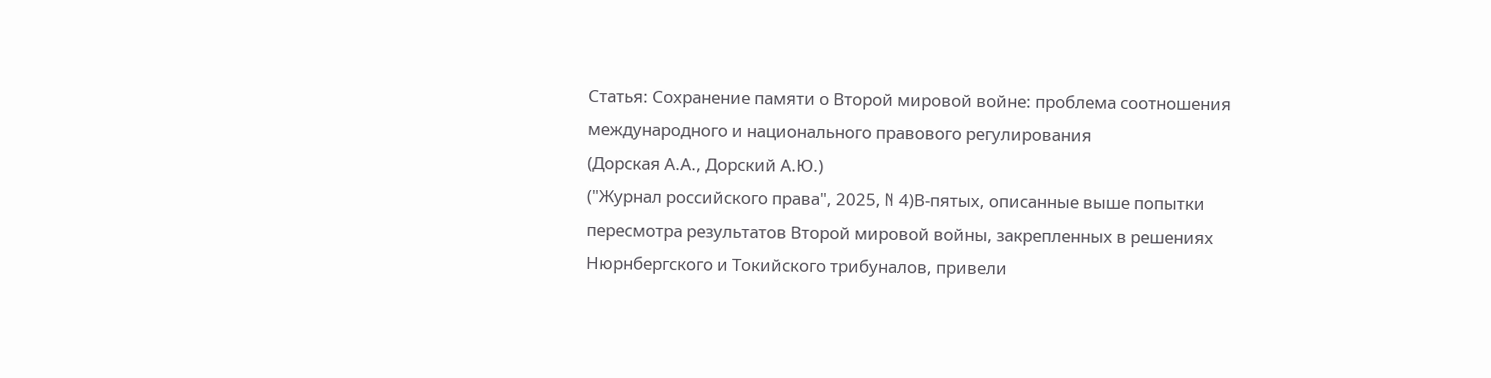Статья: Сохранение памяти о Второй мировой войне: проблема соотношения международного и национального правового регулирования
(Дорская А.А., Дорский А.Ю.)
("Журнал российского права", 2025, N 4)В-пятых, описанные выше попытки пересмотра результатов Второй мировой войны, закрепленных в решениях Нюрнбергского и Токийского трибуналов, привели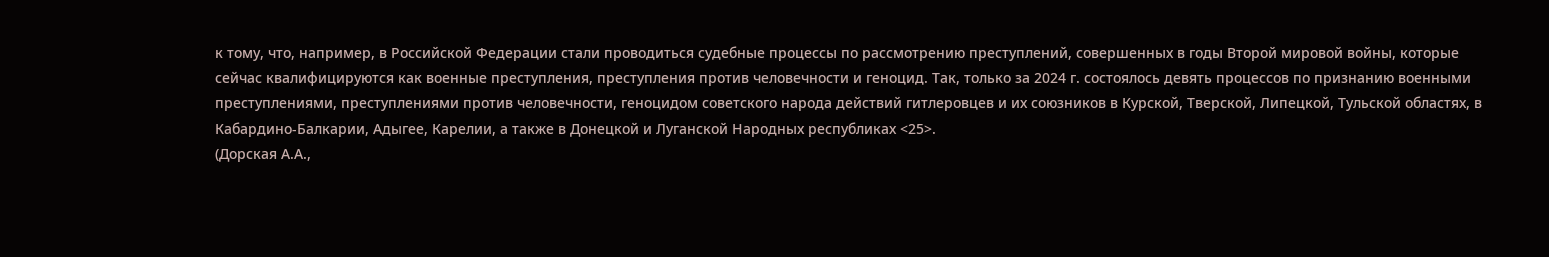к тому, что, например, в Российской Федерации стали проводиться судебные процессы по рассмотрению преступлений, совершенных в годы Второй мировой войны, которые сейчас квалифицируются как военные преступления, преступления против человечности и геноцид. Так, только за 2024 г. состоялось девять процессов по признанию военными преступлениями, преступлениями против человечности, геноцидом советского народа действий гитлеровцев и их союзников в Курской, Тверской, Липецкой, Тульской областях, в Кабардино-Балкарии, Адыгее, Карелии, а также в Донецкой и Луганской Народных республиках <25>.
(Дорская А.А.,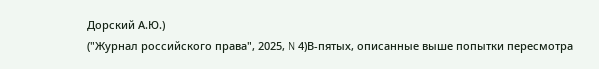Дорский А.Ю.)
("Журнал российского права", 2025, N 4)В-пятых, описанные выше попытки пересмотра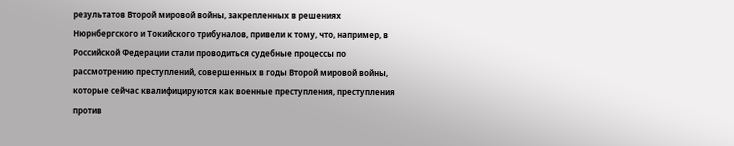результатов Второй мировой войны, закрепленных в решениях Нюрнбергского и Токийского трибуналов, привели к тому, что, например, в Российской Федерации стали проводиться судебные процессы по рассмотрению преступлений, совершенных в годы Второй мировой войны, которые сейчас квалифицируются как военные преступления, преступления против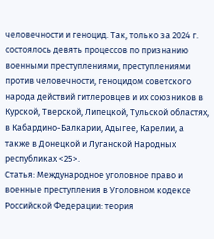человечности и геноцид. Так, только за 2024 г. состоялось девять процессов по признанию военными преступлениями, преступлениями против человечности, геноцидом советского народа действий гитлеровцев и их союзников в Курской, Тверской, Липецкой, Тульской областях, в Кабардино-Балкарии, Адыгее, Карелии, а также в Донецкой и Луганской Народных республиках <25>.
Статья: Международное уголовное право и военные преступления в Уголовном кодексе Российской Федерации: теория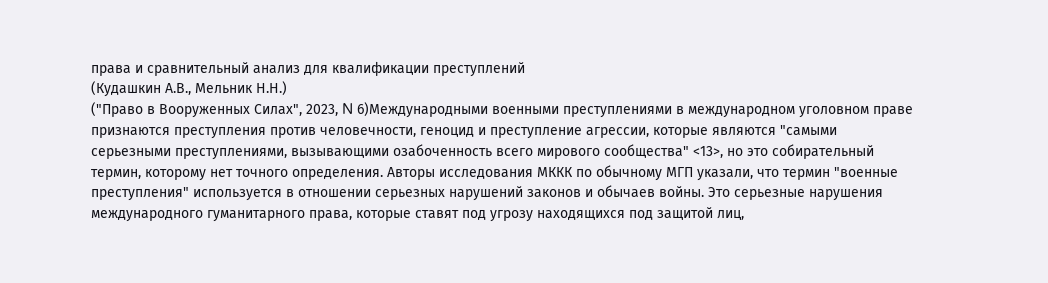права и сравнительный анализ для квалификации преступлений
(Кудашкин А.В., Мельник Н.Н.)
("Право в Вооруженных Силах", 2023, N 6)Международными военными преступлениями в международном уголовном праве признаются преступления против человечности, геноцид и преступление агрессии, которые являются "самыми серьезными преступлениями, вызывающими озабоченность всего мирового сообщества" <13>, но это собирательный термин, которому нет точного определения. Авторы исследования МККК по обычному МГП указали, что термин "военные преступления" используется в отношении серьезных нарушений законов и обычаев войны. Это серьезные нарушения международного гуманитарного права, которые ставят под угрозу находящихся под защитой лиц,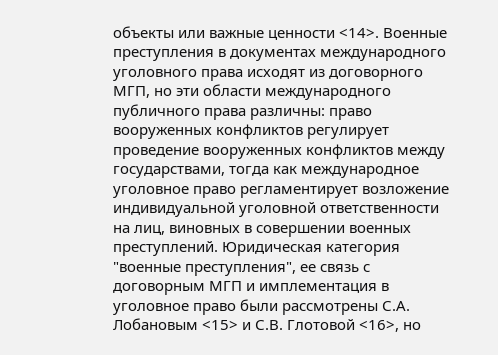объекты или важные ценности <14>. Военные преступления в документах международного уголовного права исходят из договорного МГП, но эти области международного публичного права различны: право вооруженных конфликтов регулирует проведение вооруженных конфликтов между государствами, тогда как международное уголовное право регламентирует возложение индивидуальной уголовной ответственности на лиц, виновных в совершении военных преступлений. Юридическая категория "военные преступления", ее связь с договорным МГП и имплементация в уголовное право были рассмотрены С.А. Лобановым <15> и С.В. Глотовой <16>, но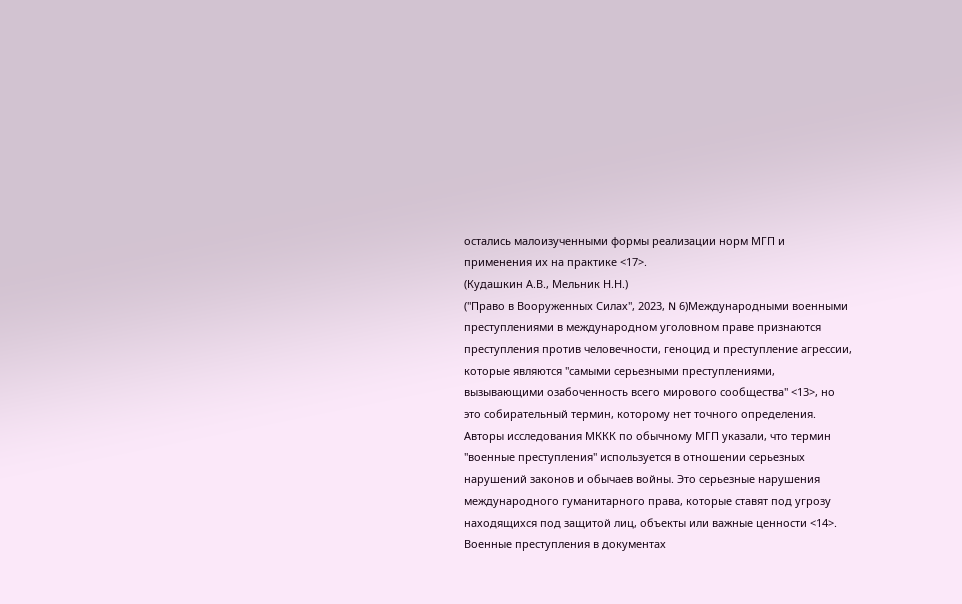остались малоизученными формы реализации норм МГП и применения их на практике <17>.
(Кудашкин А.В., Мельник Н.Н.)
("Право в Вооруженных Силах", 2023, N 6)Международными военными преступлениями в международном уголовном праве признаются преступления против человечности, геноцид и преступление агрессии, которые являются "самыми серьезными преступлениями, вызывающими озабоченность всего мирового сообщества" <13>, но это собирательный термин, которому нет точного определения. Авторы исследования МККК по обычному МГП указали, что термин "военные преступления" используется в отношении серьезных нарушений законов и обычаев войны. Это серьезные нарушения международного гуманитарного права, которые ставят под угрозу находящихся под защитой лиц, объекты или важные ценности <14>. Военные преступления в документах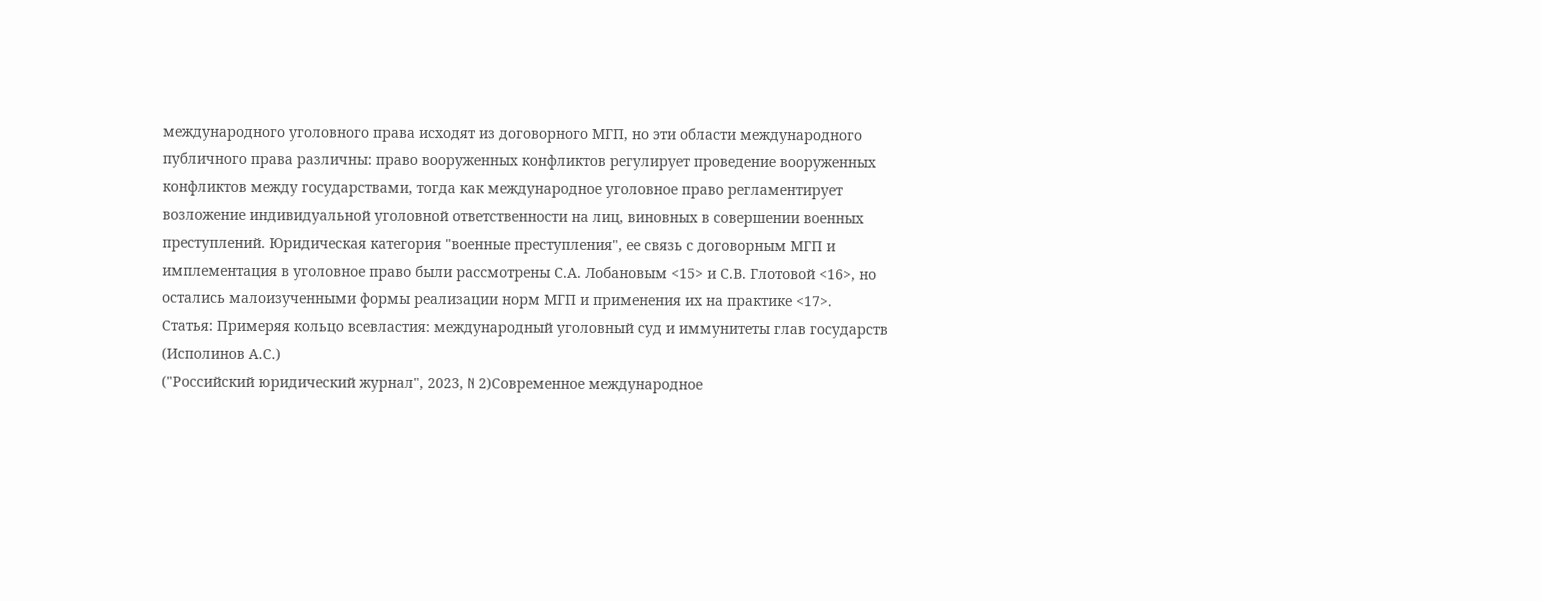международного уголовного права исходят из договорного МГП, но эти области международного публичного права различны: право вооруженных конфликтов регулирует проведение вооруженных конфликтов между государствами, тогда как международное уголовное право регламентирует возложение индивидуальной уголовной ответственности на лиц, виновных в совершении военных преступлений. Юридическая категория "военные преступления", ее связь с договорным МГП и имплементация в уголовное право были рассмотрены С.А. Лобановым <15> и С.В. Глотовой <16>, но остались малоизученными формы реализации норм МГП и применения их на практике <17>.
Статья: Примеряя кольцо всевластия: международный уголовный суд и иммунитеты глав государств
(Исполинов А.С.)
("Российский юридический журнал", 2023, N 2)Современное международное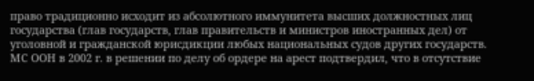право традиционно исходит из абсолютного иммунитета высших должностных лиц государства (глав государств, глав правительств и министров иностранных дел) от уголовной и гражданской юрисдикции любых национальных судов других государств. МС ООН в 2002 г. в решении по делу об ордере на арест подтвердил, что в отсутствие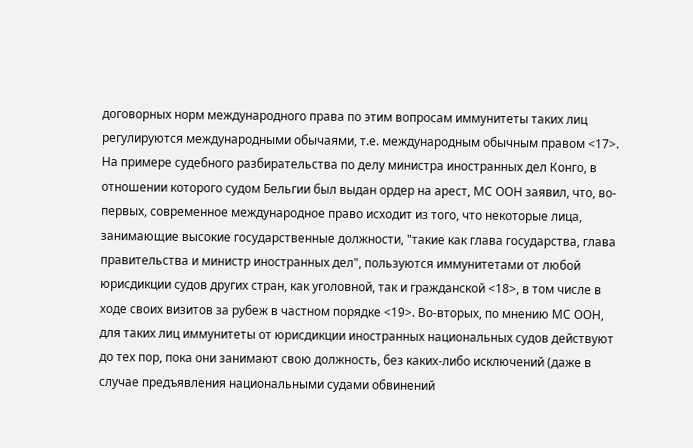договорных норм международного права по этим вопросам иммунитеты таких лиц регулируются международными обычаями, т.е. международным обычным правом <17>. На примере судебного разбирательства по делу министра иностранных дел Конго, в отношении которого судом Бельгии был выдан ордер на арест, МС ООН заявил, что, во-первых, современное международное право исходит из того, что некоторые лица, занимающие высокие государственные должности, "такие как глава государства, глава правительства и министр иностранных дел", пользуются иммунитетами от любой юрисдикции судов других стран, как уголовной, так и гражданской <18>, в том числе в ходе своих визитов за рубеж в частном порядке <19>. Во-вторых, по мнению МС ООН, для таких лиц иммунитеты от юрисдикции иностранных национальных судов действуют до тех пор, пока они занимают свою должность, без каких-либо исключений (даже в случае предъявления национальными судами обвинений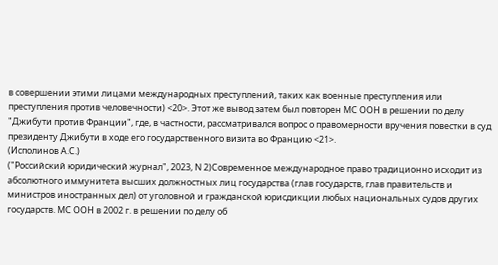в совершении этими лицами международных преступлений, таких как военные преступления или преступления против человечности) <20>. Этот же вывод затем был повторен МС ООН в решении по делу "Джибути против Франции", где, в частности, рассматривался вопрос о правомерности вручения повестки в суд президенту Джибути в ходе его государственного визита во Францию <21>.
(Исполинов А.С.)
("Российский юридический журнал", 2023, N 2)Современное международное право традиционно исходит из абсолютного иммунитета высших должностных лиц государства (глав государств, глав правительств и министров иностранных дел) от уголовной и гражданской юрисдикции любых национальных судов других государств. МС ООН в 2002 г. в решении по делу об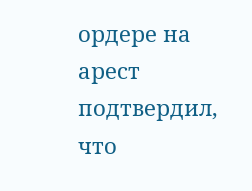ордере на арест подтвердил, что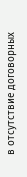в отсутствие договорных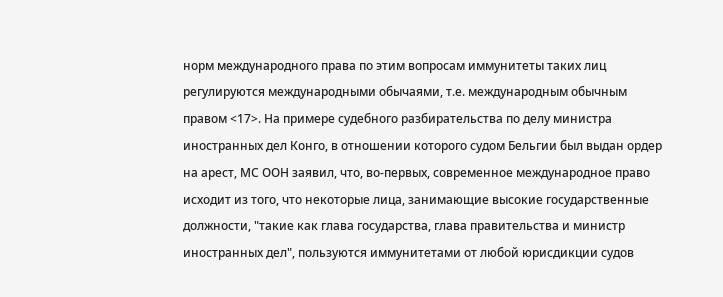норм международного права по этим вопросам иммунитеты таких лиц регулируются международными обычаями, т.е. международным обычным правом <17>. На примере судебного разбирательства по делу министра иностранных дел Конго, в отношении которого судом Бельгии был выдан ордер на арест, МС ООН заявил, что, во-первых, современное международное право исходит из того, что некоторые лица, занимающие высокие государственные должности, "такие как глава государства, глава правительства и министр иностранных дел", пользуются иммунитетами от любой юрисдикции судов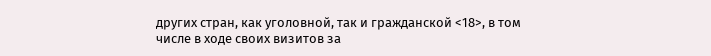других стран, как уголовной, так и гражданской <18>, в том числе в ходе своих визитов за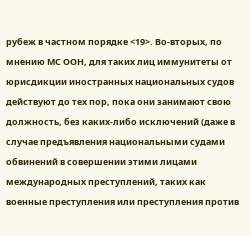рубеж в частном порядке <19>. Во-вторых, по мнению МС ООН, для таких лиц иммунитеты от юрисдикции иностранных национальных судов действуют до тех пор, пока они занимают свою должность, без каких-либо исключений (даже в случае предъявления национальными судами обвинений в совершении этими лицами международных преступлений, таких как военные преступления или преступления против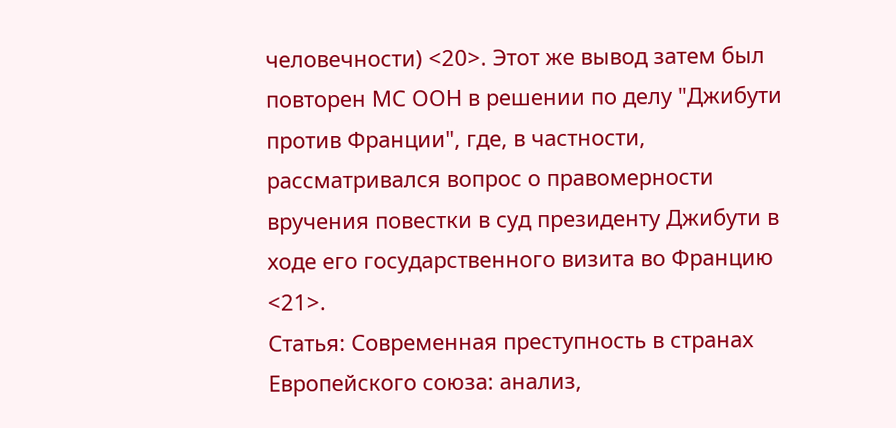человечности) <20>. Этот же вывод затем был повторен МС ООН в решении по делу "Джибути против Франции", где, в частности, рассматривался вопрос о правомерности вручения повестки в суд президенту Джибути в ходе его государственного визита во Францию <21>.
Статья: Современная преступность в странах Европейского союза: анализ,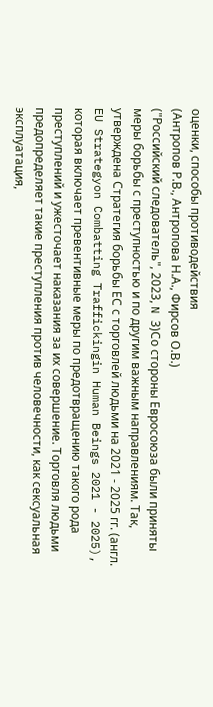оценки, способы противодействия
(Антропов Р.В., Антропова Н.А., Фирсов О.В.)
("Российский следователь", 2023, N 3)Со стороны Евросоюза были приняты меры борьбы с преступностью и по другим важным направлениям. Так, утверждена Стратегия борьбы ЕС с торговлей людьми на 2021 - 2025 гг. (англ. EU Strategyon Combatting Traffickingin Human Beings 2021 - 2025), которая включает превентивные меры по предотвращению такого рода преступлений и ужесточает наказания за их совершение. Торговля людьми предопределяет такие преступления против человечности, как сексуальная эксплуатация,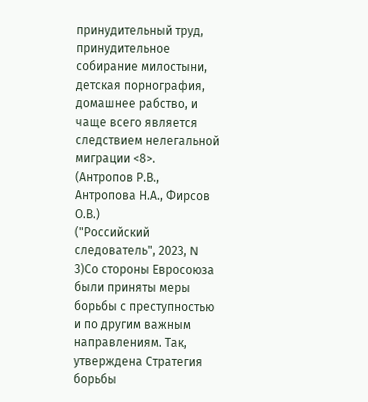принудительный труд, принудительное собирание милостыни, детская порнография, домашнее рабство, и чаще всего является следствием нелегальной миграции <8>.
(Антропов Р.В., Антропова Н.А., Фирсов О.В.)
("Российский следователь", 2023, N 3)Со стороны Евросоюза были приняты меры борьбы с преступностью и по другим важным направлениям. Так, утверждена Стратегия борьбы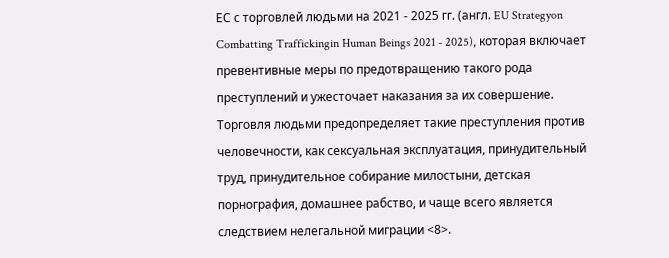ЕС с торговлей людьми на 2021 - 2025 гг. (англ. EU Strategyon Combatting Traffickingin Human Beings 2021 - 2025), которая включает превентивные меры по предотвращению такого рода преступлений и ужесточает наказания за их совершение. Торговля людьми предопределяет такие преступления против человечности, как сексуальная эксплуатация, принудительный труд, принудительное собирание милостыни, детская порнография, домашнее рабство, и чаще всего является следствием нелегальной миграции <8>.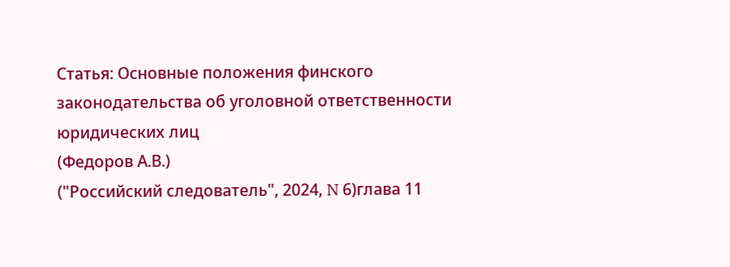Статья: Основные положения финского законодательства об уголовной ответственности юридических лиц
(Федоров А.В.)
("Российский следователь", 2024, N 6)глава 11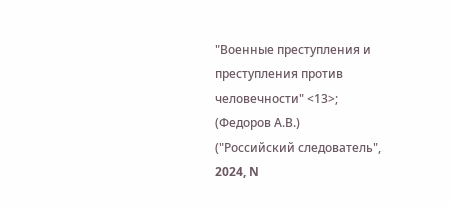"Военные преступления и преступления против человечности" <13>;
(Федоров А.В.)
("Российский следователь", 2024, N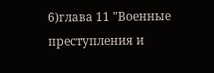6)глава 11 "Военные преступления и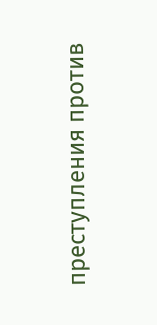преступления против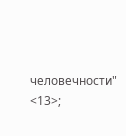человечности" <13>;